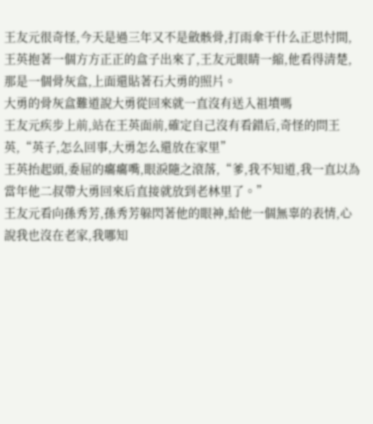王友元很奇怪,今天是過三年又不是斂骸骨,打雨傘干什么正思忖間,王英抱著一個方方正正的盒子出來了,王友元眼睛一縮,他看得清楚,那是一個骨灰盒,上面還貼著石大勇的照片。
大勇的骨灰盒難道說大勇從回來就一直沒有送入祖墳嗎
王友元疾步上前,站在王英面前,確定自己沒有看錯后,奇怪的問王英,“英子,怎么回事,大勇怎么還放在家里”
王英抬起頭,委屈的癟癟嘴,眼淚隨之滾落,“爹,我不知道,我一直以為當年他二叔帶大勇回來后直接就放到老林里了。”
王友元看向孫秀芳,孫秀芳躲閃著他的眼神,給他一個無辜的表情,心說我也沒在老家,我哪知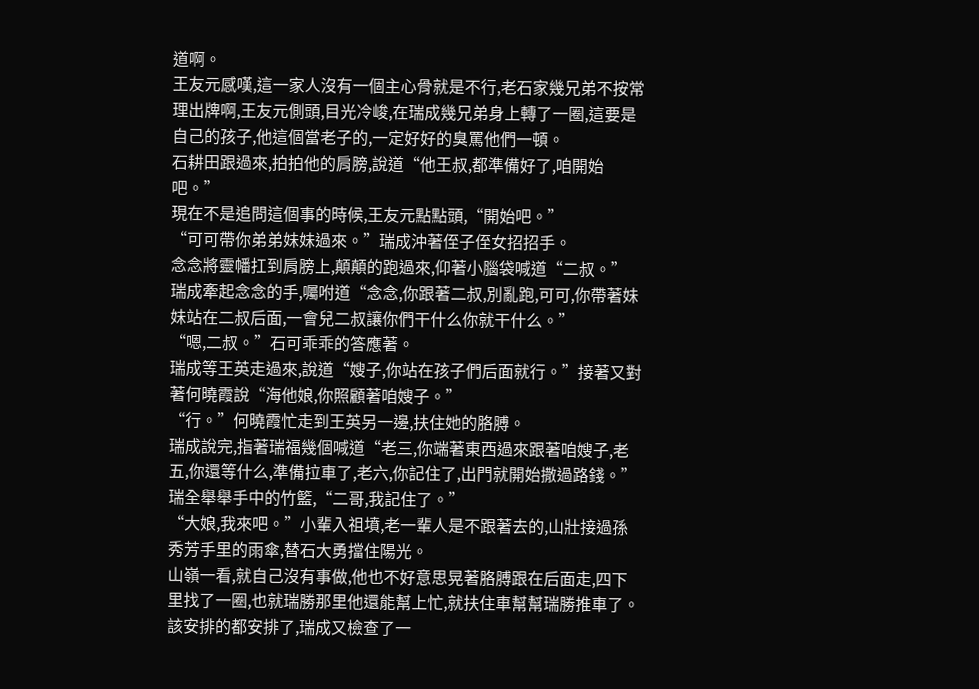道啊。
王友元感嘆,這一家人沒有一個主心骨就是不行,老石家幾兄弟不按常理出牌啊,王友元側頭,目光冷峻,在瑞成幾兄弟身上轉了一圈,這要是自己的孩子,他這個當老子的,一定好好的臭罵他們一頓。
石耕田跟過來,拍拍他的肩膀,說道“他王叔,都準備好了,咱開始吧。”
現在不是追問這個事的時候,王友元點點頭,“開始吧。”
“可可帶你弟弟妹妹過來。”瑞成沖著侄子侄女招招手。
念念將靈幡扛到肩膀上,顛顛的跑過來,仰著小腦袋喊道“二叔。”
瑞成牽起念念的手,囑咐道“念念,你跟著二叔,別亂跑,可可,你帶著妹妹站在二叔后面,一會兒二叔讓你們干什么你就干什么。”
“嗯,二叔。”石可乖乖的答應著。
瑞成等王英走過來,說道“嫂子,你站在孩子們后面就行。”接著又對著何曉霞說“海他娘,你照顧著咱嫂子。”
“行。”何曉霞忙走到王英另一邊,扶住她的胳膊。
瑞成說完,指著瑞福幾個喊道“老三,你端著東西過來跟著咱嫂子,老五,你還等什么,準備拉車了,老六,你記住了,出門就開始撒過路錢。”
瑞全舉舉手中的竹籃,“二哥,我記住了。”
“大娘,我來吧。”小輩入祖墳,老一輩人是不跟著去的,山壯接過孫秀芳手里的雨傘,替石大勇擋住陽光。
山嶺一看,就自己沒有事做,他也不好意思晃著胳膊跟在后面走,四下里找了一圈,也就瑞勝那里他還能幫上忙,就扶住車幫幫瑞勝推車了。
該安排的都安排了,瑞成又檢查了一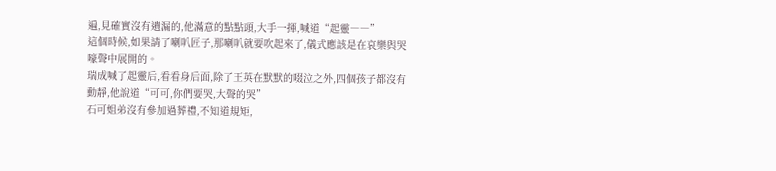遍,見確實沒有遺漏的,他滿意的點點頭,大手一揮,喊道“起靈――”
這個時候,如果請了喇叭匠子,那喇叭就要吹起來了,儀式應該是在哀樂與哭嚎聲中展開的。
瑞成喊了起靈后,看看身后面,除了王英在默默的啜泣之外,四個孩子都沒有動靜,他說道“可可,你們要哭,大聲的哭”
石可姐弟沒有參加過葬禮,不知道規矩,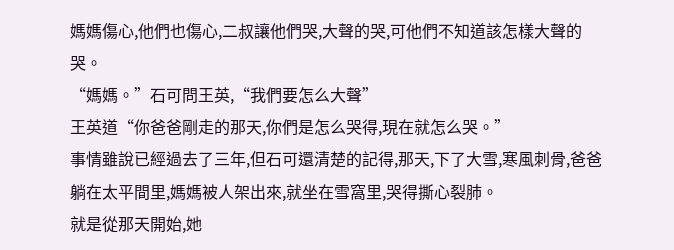媽媽傷心,他們也傷心,二叔讓他們哭,大聲的哭,可他們不知道該怎樣大聲的哭。
“媽媽。”石可問王英,“我們要怎么大聲”
王英道“你爸爸剛走的那天,你們是怎么哭得,現在就怎么哭。”
事情雖說已經過去了三年,但石可還清楚的記得,那天,下了大雪,寒風刺骨,爸爸躺在太平間里,媽媽被人架出來,就坐在雪窩里,哭得撕心裂肺。
就是從那天開始,她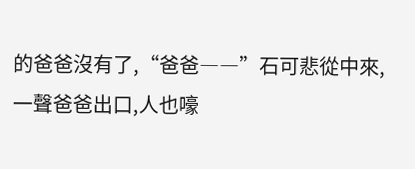的爸爸沒有了,“爸爸――”石可悲從中來,一聲爸爸出口,人也嚎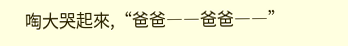啕大哭起來,“爸爸――爸爸――”